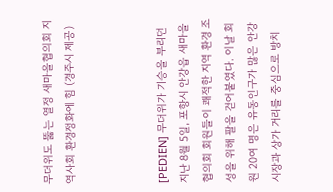무더위도 뚫는 열정 새마을협의회 지역사회 환경정화에 힘 (경주시 제공)



[PEDIEN] 무더위가 기승을 부리던 지난 8월 5일, 포항시 안강읍 새마을협의회 회원들이 쾌적한 지역 환경 조성을 위해 팔을 걷어붙였다. 이날 회원 20여 명은 유동인구가 많은 안강시장과 상가 거리를 중심으로 방치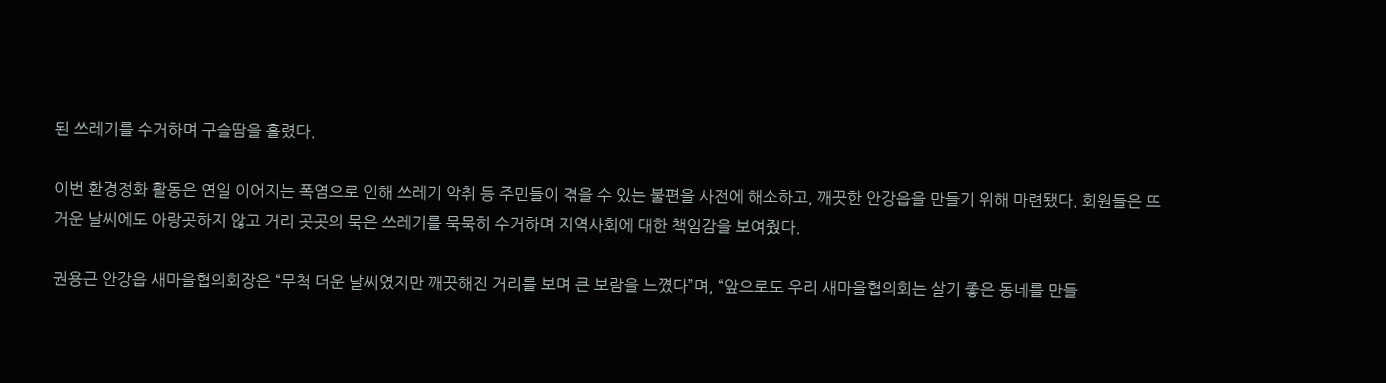된 쓰레기를 수거하며 구슬땀을 흘렸다.

이번 환경정화 활동은 연일 이어지는 폭염으로 인해 쓰레기 악취 등 주민들이 겪을 수 있는 불편을 사전에 해소하고, 깨끗한 안강읍을 만들기 위해 마련됐다. 회원들은 뜨거운 날씨에도 아랑곳하지 않고 거리 곳곳의 묵은 쓰레기를 묵묵히 수거하며 지역사회에 대한 책임감을 보여줬다.

권용근 안강읍 새마을협의회장은 “무척 더운 날씨였지만 깨끗해진 거리를 보며 큰 보람을 느꼈다”며, “앞으로도 우리 새마을협의회는 살기 좋은 동네를 만들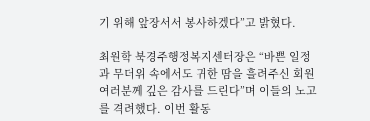기 위해 앞장서서 봉사하겠다”고 밝혔다.

최원학 북경주행정복지센터장은 “바쁜 일정과 무더위 속에서도 귀한 땀을 흘려주신 회원 여러분께 깊은 감사를 드린다”며 이들의 노고를 격려했다. 이번 활동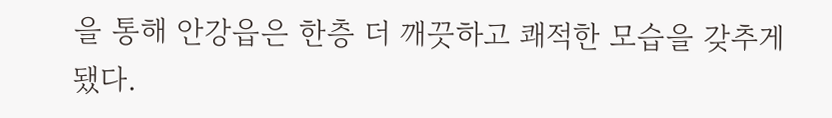을 통해 안강읍은 한층 더 깨끗하고 쾌적한 모습을 갖추게 됐다.